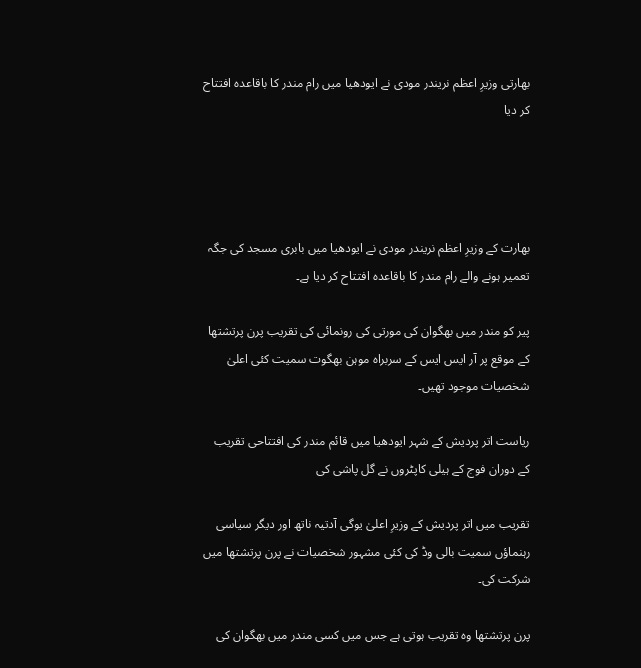بھارتی وزیرِ اعظم نریندر مودی نے ایودھیا میں رام مندر کا باقاعدہ افتتاح کر دیا




بھارت کے وزیرِ اعظم نریندر مودی نے ایودھیا میں بابری مسجد کی جگہ تعمیر ہونے والے رام مندر کا باقاعدہ افتتاح کر دیا ہے۔

پیر کو مندر میں بھگوان کی مورتی کی رونمائی کی تقریب پرن پرتشتھا کے موقع پر آر ایس ایس کے سربراہ موہن بھگوت سمیت کئی اعلیٰ شخصیات موجود تھیں۔

ریاست اتر پردیش کے شہر ایودھیا میں قائم مندر کی افتتاحی تقریب کے دوران فوج کے ہیلی کاپٹروں نے گل پاشی کی

تقریب میں اتر پردیش کے وزیرِ اعلیٰ یوگی آدتیہ ناتھ اور دیگر سیاسی رہنماؤں سمیت بالی وڈ کی کئی مشہور شخصیات نے پرن پرتشتھا میں شرکت کی۔

پرن پرتشتھا وہ تقریب ہوتی ہے جس میں کسی مندر میں بھگوان کی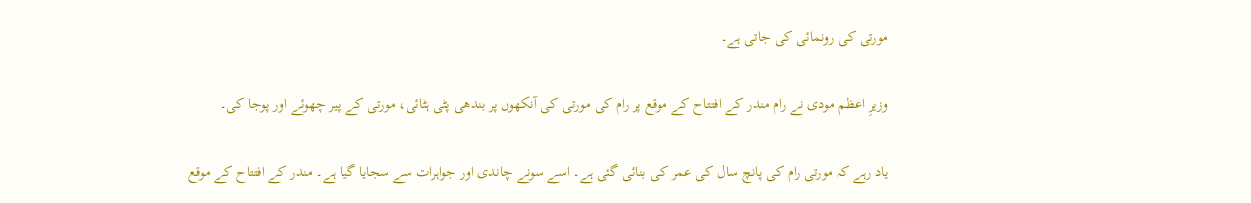مورتی کی رونمائی کی جاتی ہے۔

وزیرِ اعظم مودی نے رام مندر کے افتتاح کے موقع پر رام کی مورتی کی آنکھوں پر بندھی پٹی ہٹائی، مورتی کے پیر چھوئے اور پوجا کی۔

یاد رہے کہ مورتی رام کی پانچ سال کی عمر کی بنائی گئی ہے۔ اسے سونے چاندی اور جواہرات سے سجایا گیا ہے۔ مندر کے افتتاح کے موقع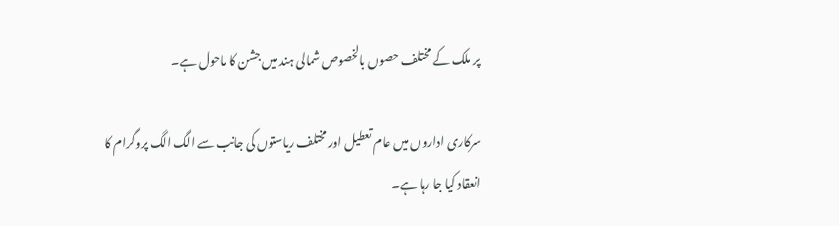پر ملک کے مختلف حصوں بالخصوص شمالی ہند میں جشن کا ماحول ہے۔

سرکاری اداروں میں عام تعطیل اور مختلف ریاستوں کی جانب سے الگ الگ پروگرام کا انعقاد کیا جا رہا ہے۔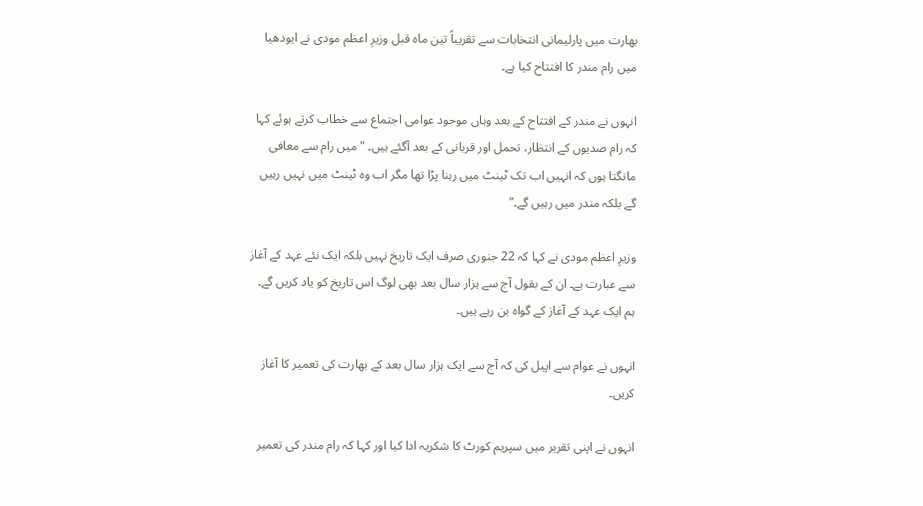بھارت میں پارلیمانی انتخابات سے تقریباً تین ماہ قبل وزیرِ اعظم مودی نے ایودھیا میں رام مندر کا افتتاح کیا ہے۔

انہوں نے مندر کے افتتاح کے بعد وہاں موجود عوامی اجتماع سے خطاب کرتے ہوئے کہا کہ رام صدیوں کے انتظار، تحمل اور قربانی کے بعد آگئے ہیں۔ "میں رام سے معافی مانگتا ہوں کہ انہیں اب تک ٹینٹ میں رہنا پڑا تھا مگر اب وہ ٹینٹ میں نہیں رہیں گے بلکہ مندر میں رہیں گے۔”

وزیرِ اعظم مودی نے کہا کہ 22 جنوری صرف ایک تاریخ نہیں بلکہ ایک نئے عہد کے آغاز سے عبارت ہے۔ ان کے بقول آج سے ہزار سال بعد بھی لوگ اس تاریخ کو یاد کریں گے۔ ہم ایک عہد کے آغاز کے گواہ بن رہے ہیں۔

انہوں نے عوام سے اپیل کی کہ آج سے ایک ہزار سال بعد کے بھارت کی تعمیر کا آغاز کریں۔

انہوں نے اپنی تقریر میں سپریم کورٹ کا شکریہ ادا کیا اور کہا کہ رام مندر کی تعمیر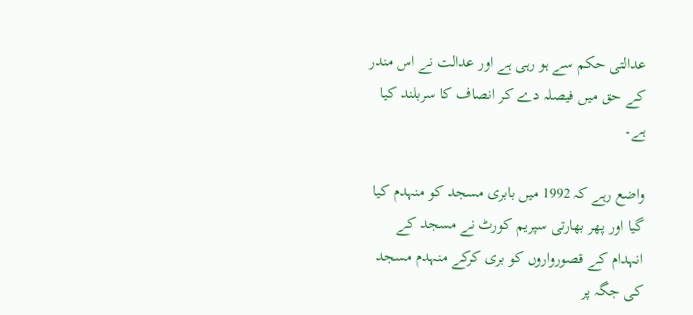عدالتی حکم سے ہو رہی ہے اور عدالت نے اس مندر کے حق میں فیصلہ دے کر انصاف کا سربلند کیا ہے۔

واضع رہے کہ 1992 میں بابری مسجد کو منہدم کیا گیا اور پھر بھارتی سپریم کورٹ نے مسجد کے انہدام کے قصورواروں کو بری کرکے منہدم مسجد کی جگہ پر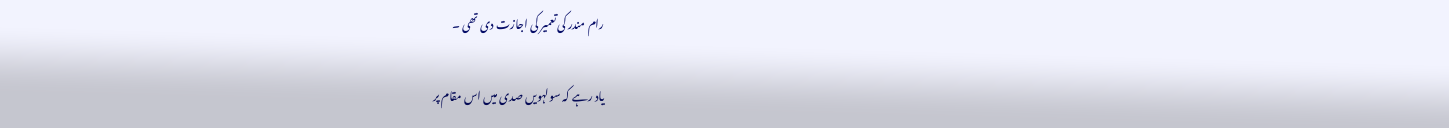رام مندر کی تعمیر کی اجازت دی تھی ۔

یاد رہے کہ سولہویں صدی میں اس مقام پر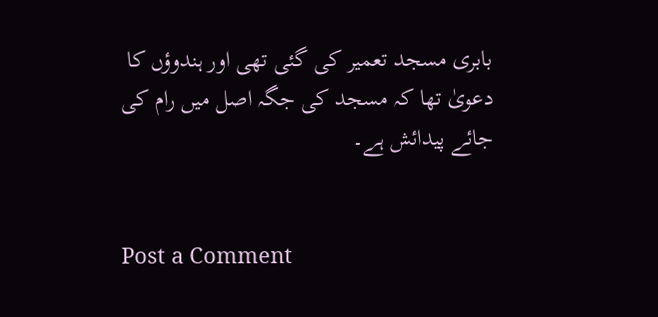بابری مسجد تعمیر کی گئی تھی اور ہندوؤں کا دعویٰ تھا کہ مسجد کی جگہ اصل میں رام کی جائے پیدائش ہے۔


Post a Comment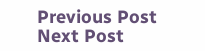Previous Post Next Post